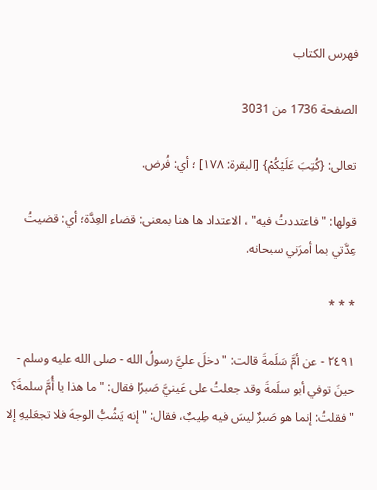فهرس الكتاب

الصفحة 1736 من 3031

تعالى: {كُتِبَ عَلَيْكُمْ} [البقرة: ١٧٨] ؛ أي: فُرض.

قولها: "فاعتددتُ فيه" ، الاعتداد ها هنا بمعنى: قضاء العِدَّة؛ أي: قضيتُ عِدَّتي بما أمرَني سبحانه.

* * *

٢٤٩١ - عن أمَّ سَلَمةَ قالت: "دخلَ عليَّ رسولُ الله - صلى الله عليه وسلم - حينَ توفي أبو سلَمةَ وقد جعلتُ على عَينيَّ صَبرًا فقال: " ما هذا يا أُمَّ سلمةَ؟ " فقلتُ: إنما هو صَبرٌ ليسَ فيه طِيبٌ، فقال: " إنه يَشُبُّ الوجهَ فلا تجعَليهِ إلا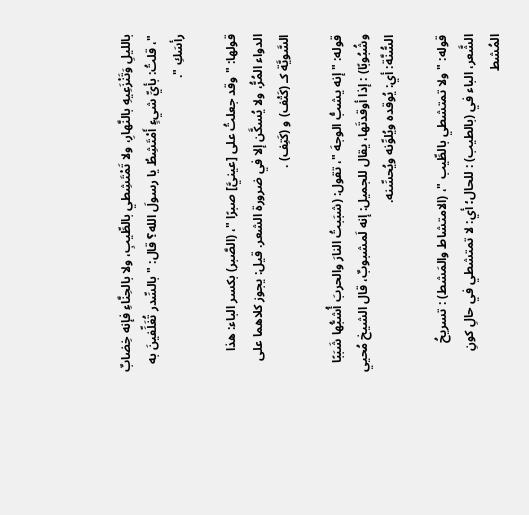بالليلِ وَتَنْزَعِيهِ بالنَّهارِ، ولا تَمْتَشِطي بالطِّيبِ، ولا بالحِنَّاءِ فإنه خِضابٌ "، قلتُ: بأيِّ شيءٍ أَمْتَشِطُ يا رسولَ الله؟ قال: " بالسِّدر تُغَلِّفينَ به رأسَكِ ".

قولها: " وقد جعلتُ على [عينيَّ] صبرًا "، (الصَّبر) بكسر الباء: هذا الدواء المُرُّ، ولا يُسكَّن إلا في ضرورة الشعر. قيل: يجوز كلاهما على السَّويَّة كـ (كَتْف) و (كَتِف) .

قوله: " إنه يشبُّ الوجهَ "، تقول: (شبَبتُ النارَ والحربَ أُشبُّها شَبَبًا وشُبُوبًا) : إذا أوقدتَها، يقال للجميل: إنه لَمشبوبٌ، قال الشيخ مُحيي السُّنَّة: أي: يُوقده ويُلوِّنه ويُحسِّنه.

قوله: " ولا تمتشطي بالطِّيب "، (الامتشاط والمَشط) : تسريحُ الشَّعر، الباء في (بالطيب) : للحال؛ أي: لا تمتشطي في حالِ كونِ المُشط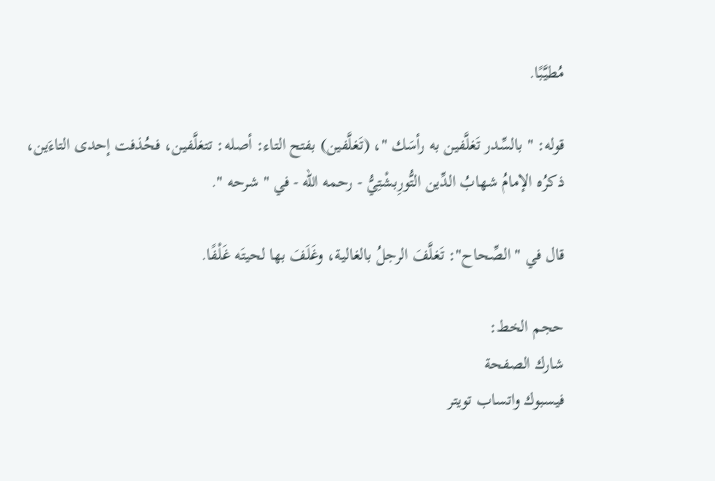مُطيَّبًا.

قوله: " بالسِّدر تَغلَّفين به رأسَك "، (تَغلَّفين) بفتح التاء: أصله: تتغلَّفين، فحُذفت إحدى التاءَين، ذكرُه الإمامُ شهابُ الدِّين التُّورِبشْتِيُّ - رحمه الله - في " شرحه ".

قال في " الصِّحاح": تَغلَّفَ الرجلُ بالغالية، وغَلَفَ بها لحيتَه غَلْفًا.

حجم الخط:
شارك الصفحة
فيسبوك واتساب تويتر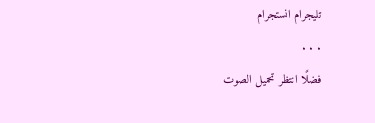تليجرام انستجرام
. . .
فضلًا انتظر تحميل الصوت